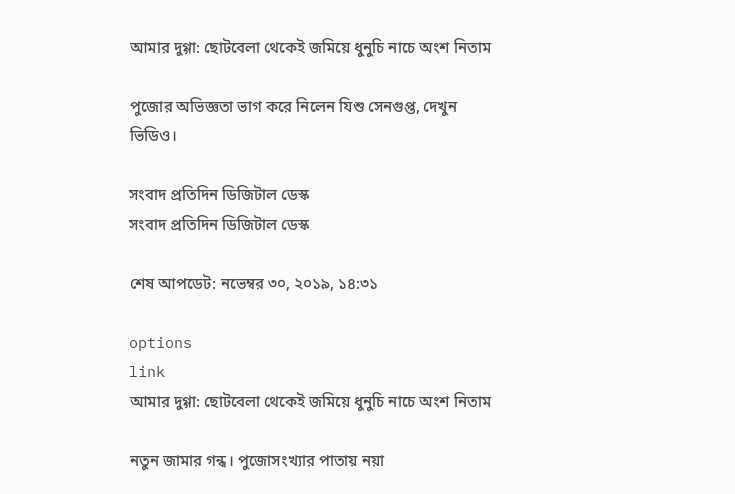আমার দুগ্গা: ছোটবেলা থেকেই জমিয়ে ধুনুচি নাচে অংশ নিতাম

পুজোর অভিজ্ঞতা ভাগ করে নিলেন যিশু সেনগুপ্ত, দেখুন ভিডিও।

সংবাদ প্রতিদিন ডিজিটাল ডেস্ক
সংবাদ প্রতিদিন ডিজিটাল ডেস্ক

শেষ আপডেট: নভেম্বর ৩০, ২০১৯, ১৪:৩১

options
link
আমার দুগ্গা: ছোটবেলা থেকেই জমিয়ে ধুনুচি নাচে অংশ নিতাম

নতুন জামার গন্ধ। পুজোসংখ্যার পাতায় নয়া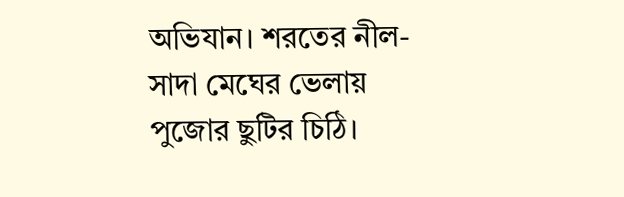অভিযান। শরতের নীল-সাদা মেঘের ভেলায় পুজোর ছুটির চিঠি।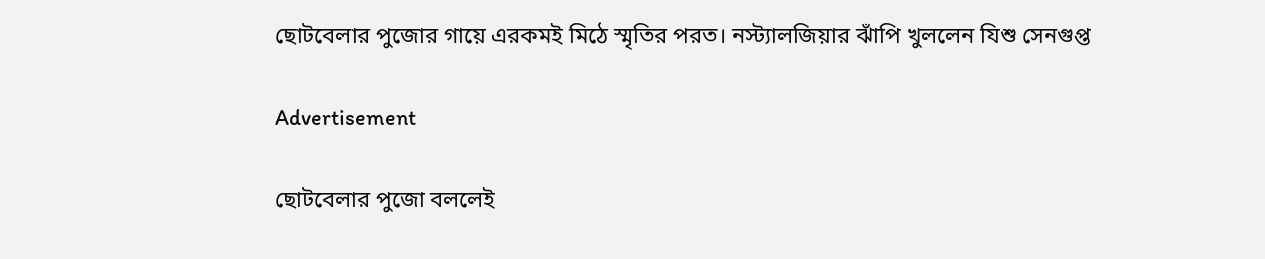ছোটবেলার পুজোর গায়ে এরকমই মিঠে স্মৃতির পরত। নস্ট্যালজিয়ার ঝাঁপি খুললেন যিশু সেনগুপ্ত

Advertisement

ছোটবেলার পুজো বললেই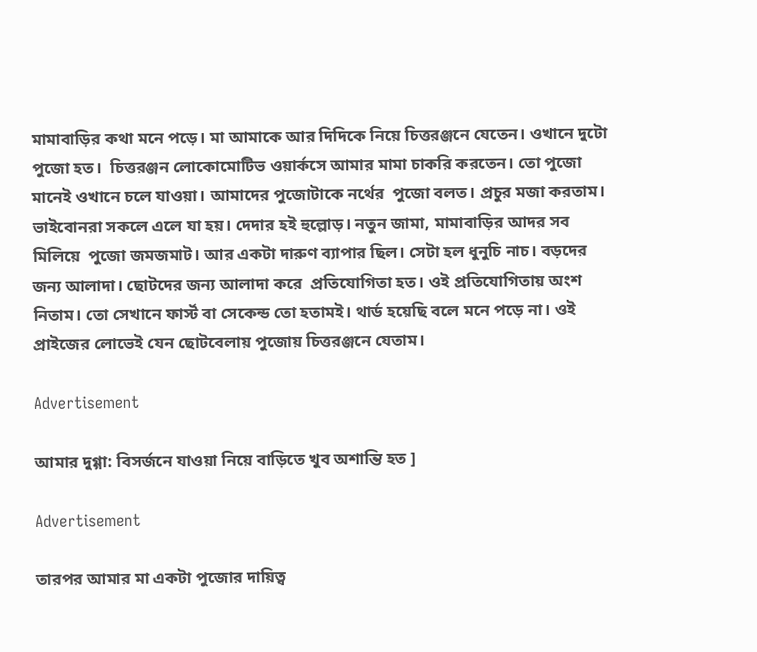মামাবাড়ির কথা মনে পড়ে। মা আমাকে আর দিদিকে নিয়ে চিত্তরঞ্জনে যেতেন। ওখানে দুটো পুজো হত।  চিত্তরঞ্জন লোকোমোটিভ ওয়ার্কসে আমার মামা চাকরি করতেন। তো পুজো মানেই ওখানে চলে যাওয়া। আমাদের পুজোটাকে নর্থের  পুজো বলত। প্রচুর মজা করতাম। ভাইবোনরা সকলে এলে যা হয়। দেদার হই হুল্লোড়। নতুন জামা, মামাবাড়ির আদর সব মিলিয়ে  পুজো জমজমাট। আর একটা দারুণ ব্যাপার ছিল। সেটা হল ধুনুচি নাচ। বড়দের জন্য আলাদা। ছোটদের জন্য আলাদা করে  প্রতিযোগিতা হত। ওই প্রতিযোগিতায় অংশ নিতাম। তো সেখানে ফার্স্ট বা সেকেন্ড তো হতামই। থার্ড হয়েছি বলে মনে পড়ে না। ওই  প্রাইজের লোভেই যেন ছোটবেলায় পুজোয় চিত্তরঞ্জনে যেতাম।

Advertisement

আমার দুগ্গা: বিসর্জনে যাওয়া নিয়ে বাড়িতে খুব অশান্তি হত ]

Advertisement

তারপর আমার মা একটা পুজোর দায়িত্ব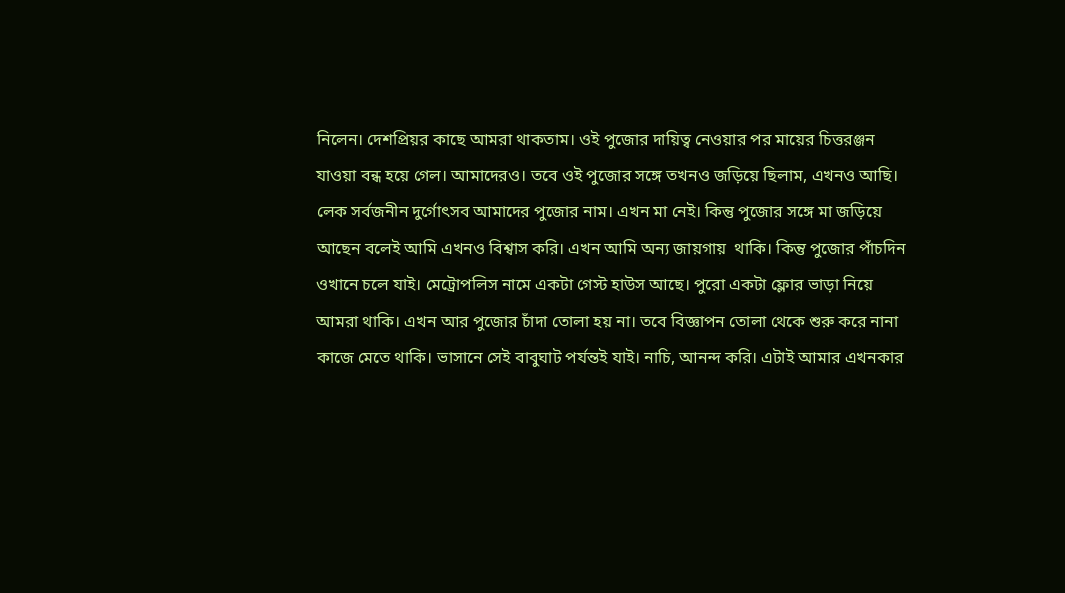নিলেন। দেশপ্রিয়র কাছে আমরা থাকতাম। ওই পুজোর দায়িত্ব নেওয়ার পর মায়ের চিত্তরঞ্জন যাওয়া বন্ধ হয়ে গেল। আমাদেরও। তবে ওই পুজোর সঙ্গে তখনও জড়িয়ে ছিলাম, এখনও আছি। লেক সর্বজনীন দুর্গোৎসব আমাদের পুজোর নাম। এখন মা নেই। কিন্তু পুজোর সঙ্গে মা জড়িয়ে আছেন বলেই আমি এখনও বিশ্বাস করি। এখন আমি অন্য জায়গায়  থাকি। কিন্তু পুজোর পাঁচদিন ওখানে চলে যাই। মেট্রোপলিস নামে একটা গেস্ট হাউস আছে। পুরো একটা ফ্লোর ভাড়া নিয়ে আমরা থাকি। এখন আর পুজোর চাঁদা তোলা হয় না। তবে বিজ্ঞাপন তোলা থেকে শুরু করে নানা কাজে মেতে থাকি। ভাসানে সেই বাবুঘাট পর্যন্তই যাই। নাচি, আনন্দ করি। এটাই আমার এখনকার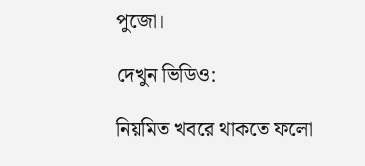পুজো।

দেখুন ভিডিও:

নিয়মিত খবরে থাকতে ফলো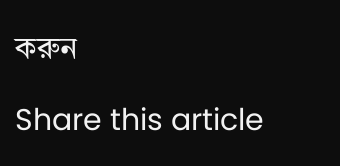করুন

Share this article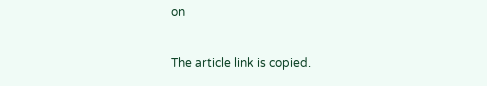on

The article link is copied.